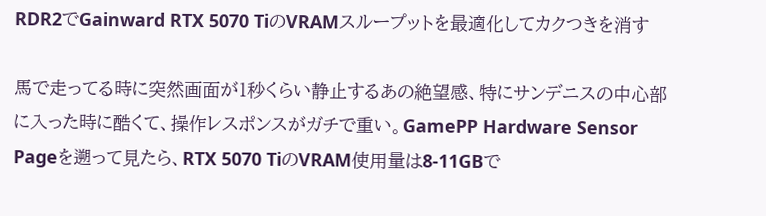RDR2でGainward RTX 5070 TiのVRAMスループットを最適化してカクつきを消す

馬で走ってる時に突然画面が1秒くらい静止するあの絶望感、特にサンデニスの中心部に入った時に酷くて、操作レスポンスがガチで重い。GamePP Hardware Sensor Pageを遡って見たら、RTX 5070 TiのVRAM使用量は8-11GBで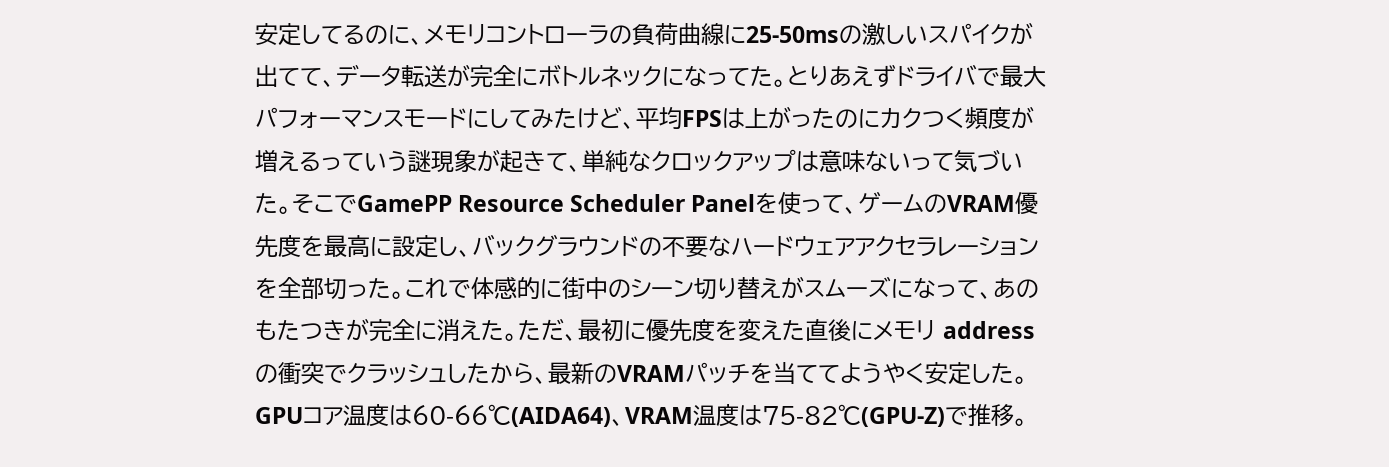安定してるのに、メモリコントローラの負荷曲線に25-50msの激しいスパイクが出てて、データ転送が完全にボトルネックになってた。とりあえずドライバで最大パフォーマンスモードにしてみたけど、平均FPSは上がったのにカクつく頻度が増えるっていう謎現象が起きて、単純なクロックアップは意味ないって気づいた。そこでGamePP Resource Scheduler Panelを使って、ゲームのVRAM優先度を最高に設定し、バックグラウンドの不要なハードウェアアクセラレーションを全部切った。これで体感的に街中のシーン切り替えがスムーズになって、あのもたつきが完全に消えた。ただ、最初に優先度を変えた直後にメモリ address の衝突でクラッシュしたから、最新のVRAMパッチを当ててようやく安定した。GPUコア温度は60-66℃(AIDA64)、VRAM温度は75-82℃(GPU-Z)で推移。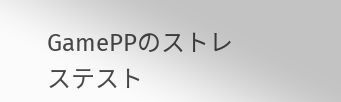GamePPのストレステスト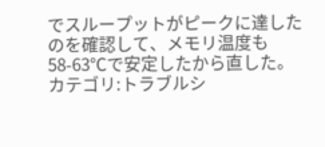でスループットがピークに達したのを確認して、メモリ温度も58-63℃で安定したから直した。
カテゴリ:トラブルシ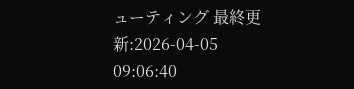ューティング 最終更新:2026-04-05 09:06:40